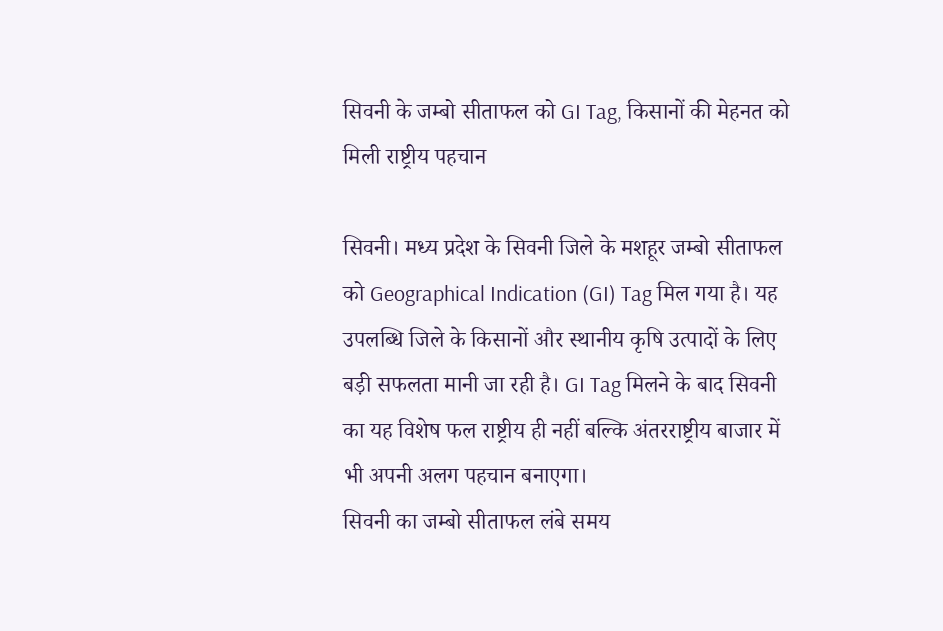सिवनी के जम्बो सीताफल को GI Tag, किसानों की मेहनत को मिली राष्ट्रीय पहचान

सिवनी। मध्य प्रदेश के सिवनी जिले के मशहूर जम्बो सीताफल को Geographical Indication (GI) Tag मिल गया है। यह उपलब्धि जिले के किसानों और स्थानीय कृषि उत्पादों के लिए बड़ी सफलता मानी जा रही है। GI Tag मिलने के बाद सिवनी का यह विशेष फल राष्ट्रीय ही नहीं बल्कि अंतरराष्ट्रीय बाजार में भी अपनी अलग पहचान बनाएगा।
सिवनी का जम्बो सीताफल लंबे समय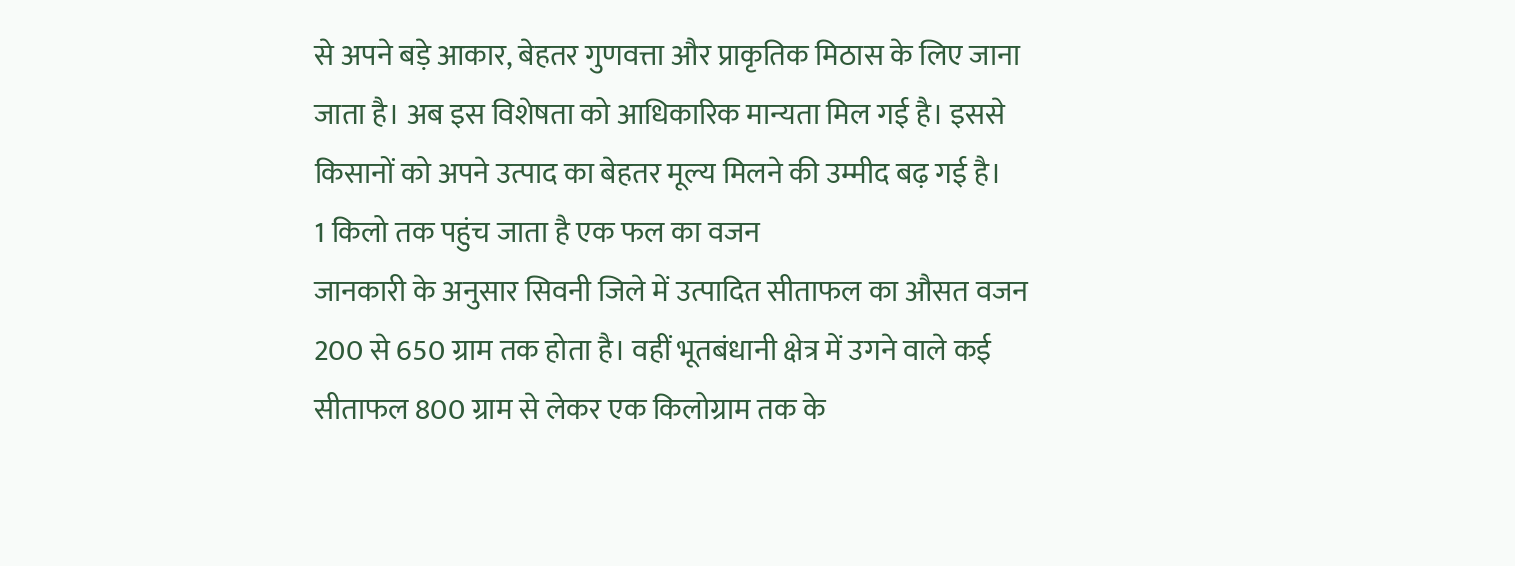से अपने बड़े आकार, बेहतर गुणवत्ता और प्राकृतिक मिठास के लिए जाना जाता है। अब इस विशेषता को आधिकारिक मान्यता मिल गई है। इससे किसानों को अपने उत्पाद का बेहतर मूल्य मिलने की उम्मीद बढ़ गई है।
1 किलो तक पहुंच जाता है एक फल का वजन
जानकारी के अनुसार सिवनी जिले में उत्पादित सीताफल का औसत वजन 200 से 650 ग्राम तक होता है। वहीं भूतबंधानी क्षेत्र में उगने वाले कई सीताफल 800 ग्राम से लेकर एक किलोग्राम तक के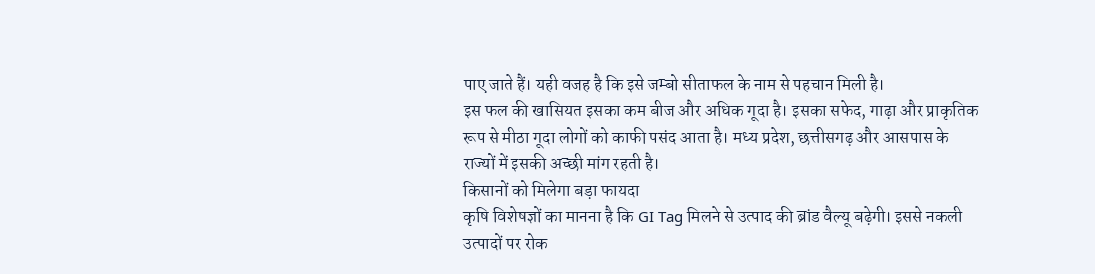पाए जाते हैं। यही वजह है कि इसे जम्बो सीताफल के नाम से पहचान मिली है।
इस फल की खासियत इसका कम बीज और अधिक गूदा है। इसका सफेद, गाढ़ा और प्राकृतिक रूप से मीठा गूदा लोगों को काफी पसंद आता है। मध्य प्रदेश, छत्तीसगढ़ और आसपास के राज्यों में इसकी अच्छी मांग रहती है।
किसानों को मिलेगा बड़ा फायदा
कृषि विशेषज्ञों का मानना है कि GI Tag मिलने से उत्पाद की ब्रांड वैल्यू बढ़ेगी। इससे नकली उत्पादों पर रोक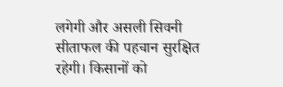लगेगी और असली सिवनी सीताफल की पहचान सुरक्षित रहेगी। किसानों को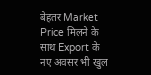बेहतर Market Price मिलने के साथ Export के नए अवसर भी खुल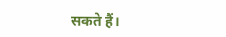सकते हैं।